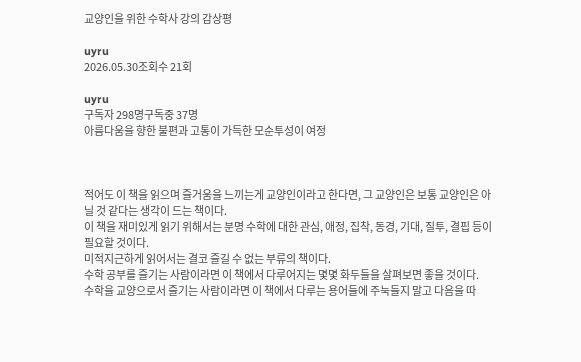교양인을 위한 수학사 강의 감상평

uyru
2026.05.30조회수 21회

uyru
구독자 298명구독중 37명
아름다움을 향한 불편과 고통이 가득한 모순투성이 여정



적어도 이 책을 읽으며 즐거움을 느끼는게 교양인이라고 한다면, 그 교양인은 보통 교양인은 아닐 것 같다는 생각이 드는 책이다.
이 책을 재미있게 읽기 위해서는 분명 수학에 대한 관심, 애정, 집착, 동경, 기대, 질투, 결핍 등이 필요할 것이다.
미적지근하게 읽어서는 결코 즐길 수 없는 부류의 책이다.
수학 공부를 즐기는 사람이라면 이 책에서 다루어지는 몇몇 화두들을 살펴보면 좋을 것이다.
수학을 교양으로서 즐기는 사람이라면 이 책에서 다루는 용어들에 주눅들지 말고 다음을 따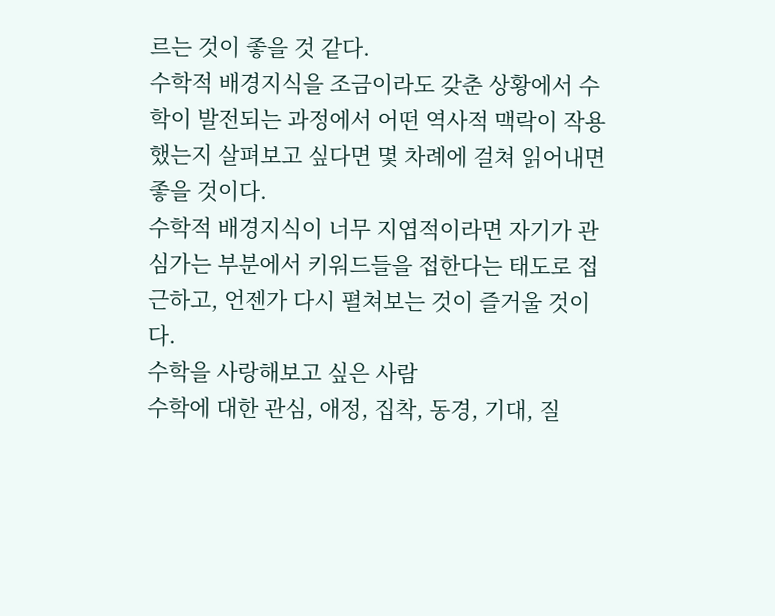르는 것이 좋을 것 같다.
수학적 배경지식을 조금이라도 갖춘 상황에서 수학이 발전되는 과정에서 어떤 역사적 맥락이 작용했는지 살펴보고 싶다면 몇 차례에 걸쳐 읽어내면 좋을 것이다.
수학적 배경지식이 너무 지엽적이라면 자기가 관심가는 부분에서 키워드들을 접한다는 태도로 접근하고, 언젠가 다시 펼쳐보는 것이 즐거울 것이다.
수학을 사랑해보고 싶은 사람
수학에 대한 관심, 애정, 집착, 동경, 기대, 질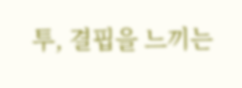투, 결핍을 느끼는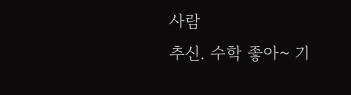사람
추신. 수학 좋아~ 기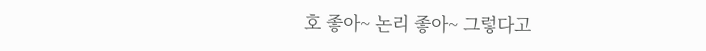호 좋아~ 논리 좋아~ 그렇다고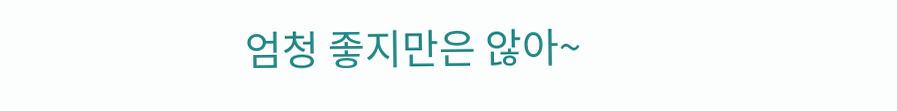엄청 좋지만은 않아~